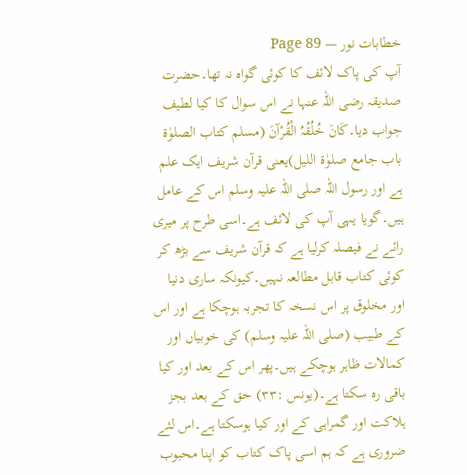خطابات نور — Page 89
آپ کی پاک لائف کا کوئی گواہ نہ تھا۔حضرت صدیقہ رضی اللہ عنہا نے اس سوال کا کیا لطیف جواب دیا۔کَانَ خُلُقُہُ الْقُرْآنَ (مسلم کتاب الصلوٰۃ باب جامع صلوٰۃ اللیل)یعنی قرآن شریف ایک علم ہے اور رسول اللہ صلی اللہ علیہ وسلم اس کے عامل ہیں۔گویا یہی آپ کی لائف ہے۔اسی طرح پر میری رائے نے فیصلہ کرلیا ہے کہ قرآن شریف سے بڑھ کر کوئی کتاب قابل مطالعہ نہیں۔کیونکہ ساری دنیا اور مخلوق پر اس نسخہ کا تجربہ ہوچکا ہے اور اس کے طبیب (صلی اللہ علیہ وسلم) کی خوبیاں اور کمالات ظاہر ہوچکے ہیں۔پھر اس کے بعد اور کیا باقی رہ سکتا ہے۔(یونس :۳۳) حق کے بعد بجز ہلاکت اور گمراہی کے اور کیا ہوسکتا ہے۔اس لئے ضروری ہے کہ ہم اسی پاک کتاب کو اپنا محبوب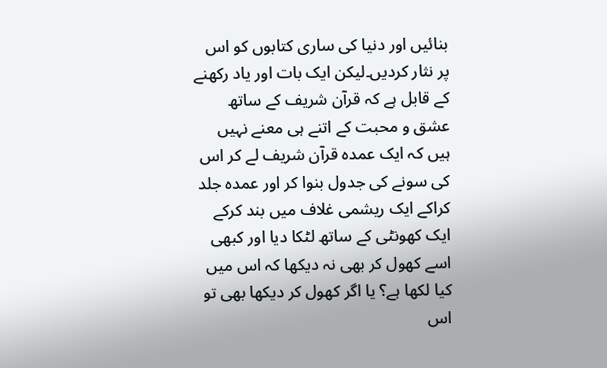بنائیں اور دنیا کی ساری کتابوں کو اس پر نثار کردیں۔لیکن ایک بات اور یاد رکھنے کے قابل ہے کہ قرآن شریف کے ساتھ عشق و محبت کے اتنے ہی معنے نہیں ہیں کہ ایک عمدہ قرآن شریف لے کر اس کی سونے کی جدول بنوا کر اور عمدہ جلد کراکے ایک ریشمی غلاف میں بند کرکے ایک کھونٹی کے ساتھ لٹکا دیا اور کبھی اسے کھول کر بھی نہ دیکھا کہ اس میں کیا لکھا ہے؟ یا اگر کھول کر دیکھا بھی تو اس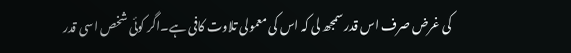کی غرض صرف اس قدر سمجھ لی کہ اس کی معمولی تلاوت کافی ہے۔اگر کوئی شخص اسی قدر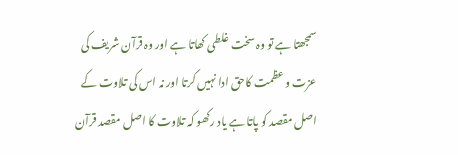سمجھتا ہے تو وہ سخت غلطی کھاتا ہے اور وہ قرآن شریف کی عزت و عظمت کاحق ادا نہیں کرتا اور نہ اس کی تلاوت کے اصل مقصد کو پاتا ہے یاد رکھو کہ تلاوت کا اصل مقصد قرآن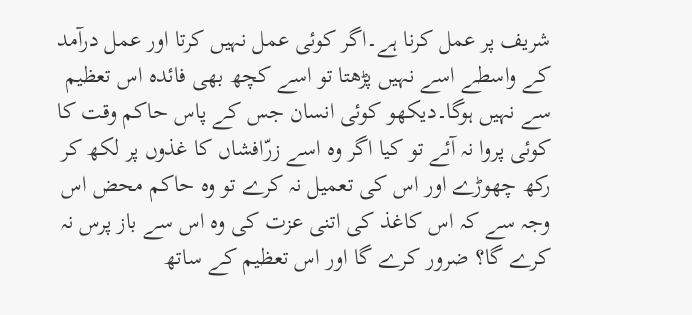شریف پر عمل کرنا ہے۔اگر کوئی عمل نہیں کرتا اور عمل درآمد کے واسطے اسے نہیں پڑھتا تو اسے کچھ بھی فائدہ اس تعظیم سے نہیں ہوگا۔دیکھو کوئی انسان جس کے پاس حاکم وقت کا کوئی پروا نہ آئے تو کیا اگر وہ اسے زرّافشاں کا غذوں پر لکھ کر رکھ چھوڑے اور اس کی تعمیل نہ کرے تو وہ حاکم محض اس وجہ سے کہ اس کاغذ کی اتنی عزت کی وہ اس سے باز پرس نہ کرے گا؟ ضرور کرے گا اور اس تعظیم کے ساتھ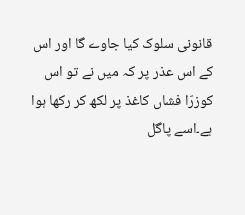قانونی سلوک کیا جاوے گا اور اس کے اس عذر پر کہ میں نے تو اس کوزرّا فشاں کاغذ پر لکھ کر رکھا ہوا ہے۔اسے پاگل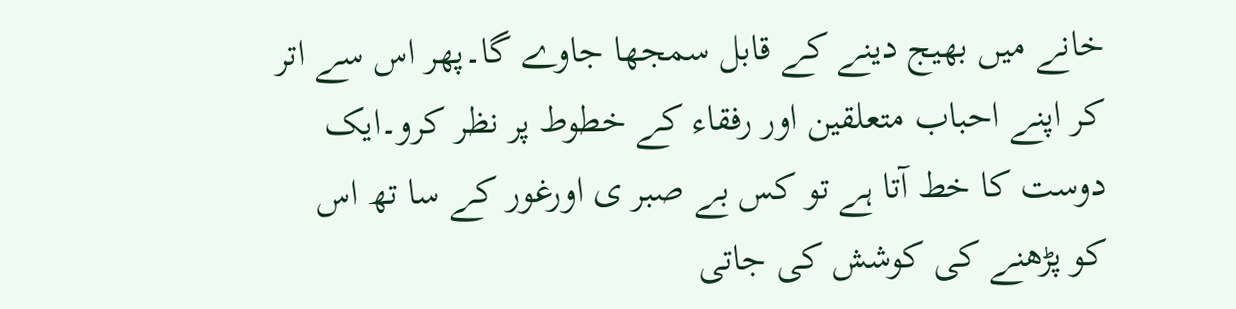خانے میں بھیج دینے کے قابل سمجھا جاوے گا۔پھر اس سے اتر کر اپنے احباب متعلقین اور رفقاء کے خطوط پر نظر کرو۔ایک دوست کا خط آتا ہے تو کس بے صبر ی اورغور کے سا تھ اس کو پڑھنے کی کوشش کی جاتی